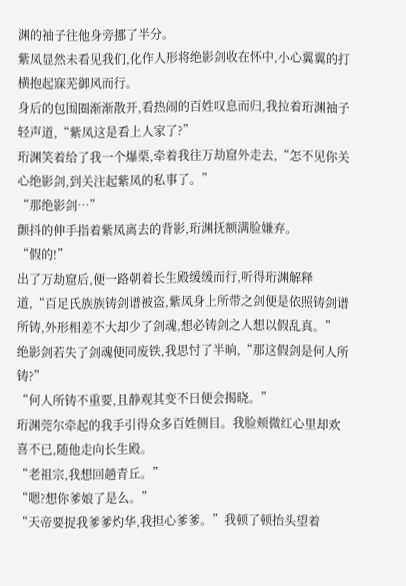渊的袖子往他身旁挪了半分。
紫凤显然未看见我们,化作人形将绝影剑收在怀中,小心翼翼的打横抱起寐芜御风而行。
身后的包围圈渐渐散开,看热闹的百姓叹息而归,我拉着珩渊袖子轻声道,“紫凤这是看上人家了?”
珩渊笑着给了我一个爆栗,牵着我往万劫窟外走去,“怎不见你关心绝影剑,到关注起紫凤的私事了。”
“那绝影剑…”
颤抖的伸手指着紫凤离去的背影,珩渊抚额满脸嫌弃。
“假的!”
出了万劫窟后,便一路朝着长生殿缓缓而行,听得珩渊解释道,“百足氏族族铸剑谱被盗,紫凤身上所带之剑便是依照铸剑谱所铸,外形相差不大却少了剑魂,想必铸剑之人想以假乱真。”
绝影剑若失了剑魂便同废铁,我思忖了半晌,“那这假剑是何人所铸?”
“何人所铸不重要,且静观其变不日便会揭晓。”
珩渊莞尔牵起的我手引得众多百姓侧目。我脸颊微红心里却欢喜不已,随他走向长生殿。
“老祖宗,我想回趟青丘。”
“嗯?想你爹娘了是么。”
“天帝要捉我爹爹灼华,我担心爹爹。”我顿了顿抬头望着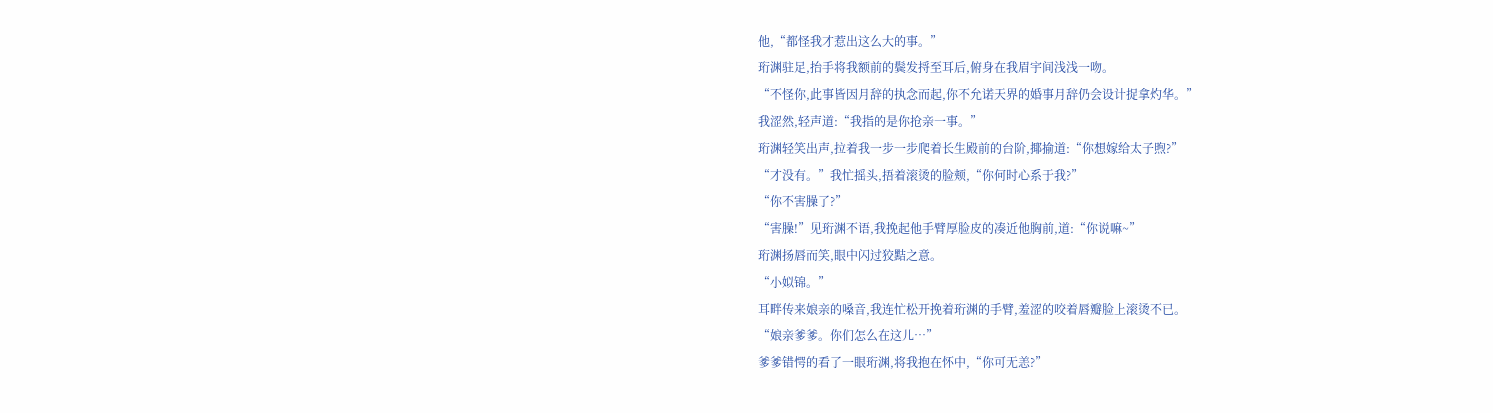他,“都怪我才惹出这么大的事。”
珩渊驻足,抬手将我额前的鬓发捋至耳后,俯身在我眉宇间浅浅一吻。
“不怪你,此事皆因月辞的执念而起,你不允诺天界的婚事月辞仍会设计捉拿灼华。”
我涩然,轻声道:“我指的是你抢亲一事。”
珩渊轻笑出声,拉着我一步一步爬着长生殿前的台阶,揶揄道:“你想嫁给太子煦?”
“才没有。”我忙摇头,捂着滚烫的脸颊,“你何时心系于我?”
“你不害臊了?”
“害臊!”见珩渊不语,我挽起他手臂厚脸皮的凑近他胸前,道:“你说嘛~”
珩渊扬唇而笑,眼中闪过狡黠之意。
“小姒锦。”
耳畔传来娘亲的嗓音,我连忙松开挽着珩渊的手臂,羞涩的咬着唇瓣脸上滚烫不已。
“娘亲爹爹。你们怎么在这儿…”
爹爹错愕的看了一眼珩渊,将我抱在怀中,“你可无恙?”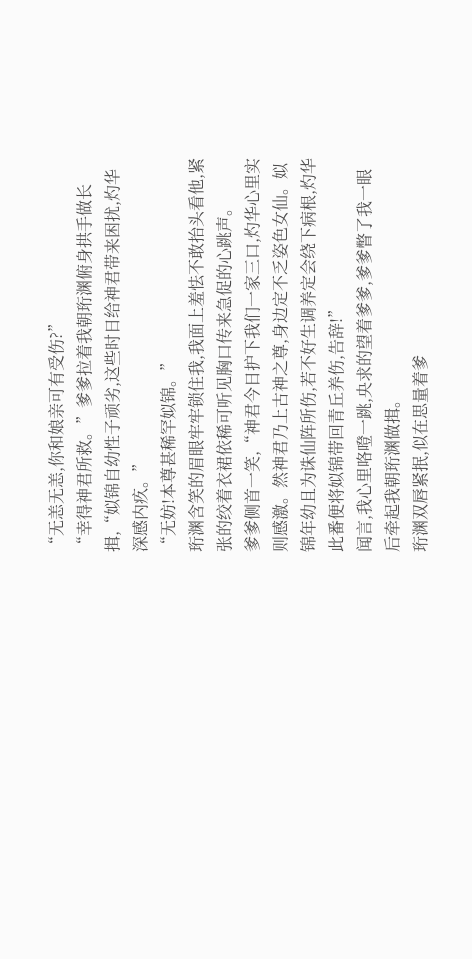“无恙无恙,你和娘亲可有受伤?”
“幸得神君所救。”爹爹拉着我朝珩渊俯身拱手做长揖,“姒锦自幼性子顽劣,这些时日给神君带来困扰,灼华深感内疚。”
“无妨!本尊甚稀罕姒锦。”
珩渊含笑的眉眼牢牢锁住我,我面上羞怯不敢抬头看他,紧张的绞着衣裙依稀可听见胸口传来急促的心跳声。
爹爹侧首一笑,“神君今日护下我们一家三口,灼华心里实则感激。然神君乃上古神之尊,身边定不乏姿色女仙。姒锦年幼且为诛仙阵所伤,若不好生调养定会绕下病根,灼华此番便将姒锦带回青丘养伤,告辞!”
闻言,我心里咯噔一跳,央求的望着爹爹,爹爹瞥了我一眼后牵起我朝珩渊做揖。
珩渊双唇紧抿,似在思量着爹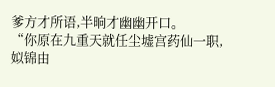爹方才所语,半晌才幽幽开口。
“你原在九重天就任尘墟宫药仙一职,姒锦由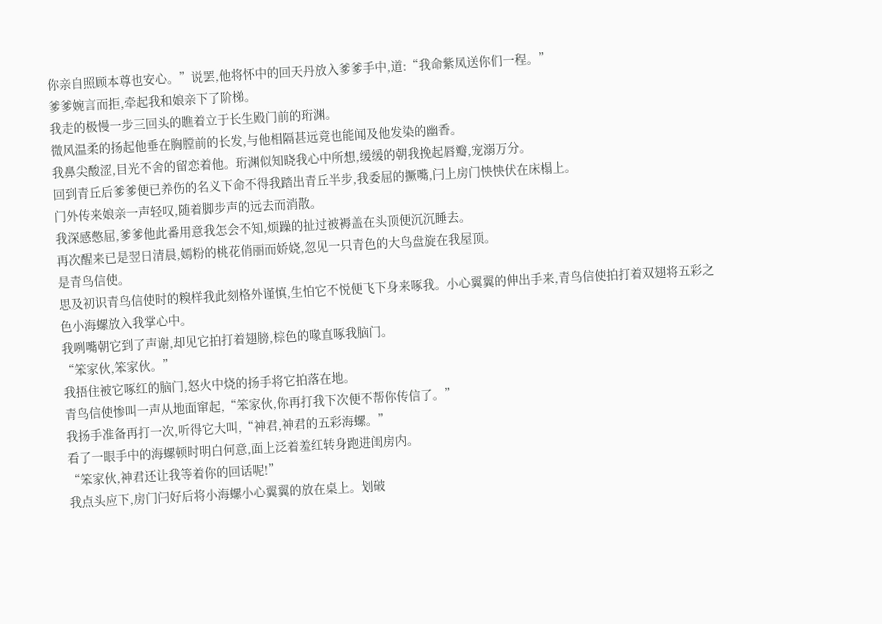你亲自照顾本尊也安心。”说罢,他将怀中的回天丹放入爹爹手中,道:“我命紫凤送你们一程。”
爹爹婉言而拒,牵起我和娘亲下了阶梯。
我走的极慢一步三回头的瞧着立于长生殿门前的珩渊。
微风温柔的扬起他垂在胸膛前的长发,与他相隔甚远竟也能闻及他发染的幽香。
我鼻尖酸涩,目光不舍的留恋着他。珩渊似知晓我心中所想,缓缓的朝我挽起唇瓣,宠溺万分。
回到青丘后爹爹便已养伤的名义下命不得我踏出青丘半步,我委屈的撅嘴,闩上房门怏怏伏在床榻上。
门外传来娘亲一声轻叹,随着脚步声的远去而消散。
我深感憋屈,爹爹他此番用意我怎会不知,烦躁的扯过被褥盖在头顶便沉沉睡去。
再次醒来已是翌日清晨,嫣粉的桃花俏丽而娇娆,忽见一只青色的大鸟盘旋在我屋顶。
是青鸟信使。
思及初识青鸟信使时的糗样我此刻格外谨慎,生怕它不悦便飞下身来啄我。小心翼翼的伸出手来,青鸟信使拍打着双翅将五彩之色小海螺放入我掌心中。
我咧嘴朝它到了声谢,却见它拍打着翅膀,棕色的喙直啄我脑门。
“笨家伙,笨家伙。”
我捂住被它啄红的脑门,怒火中烧的扬手将它拍落在地。
青鸟信使惨叫一声从地面窜起,“笨家伙,你再打我下次便不帮你传信了。”
我扬手准备再打一次,听得它大叫,“神君,神君的五彩海螺。”
看了一眼手中的海螺顿时明白何意,面上泛着羞红转身跑进闺房内。
“笨家伙,神君还让我等着你的回话呢!”
我点头应下,房门闩好后将小海螺小心翼翼的放在桌上。划破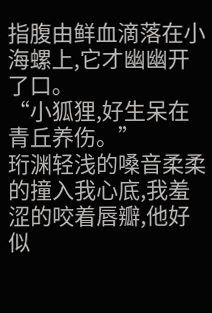指腹由鲜血滴落在小海螺上,它才幽幽开了口。
“小狐狸,好生呆在青丘养伤。”
珩渊轻浅的嗓音柔柔的撞入我心底,我羞涩的咬着唇瓣,他好似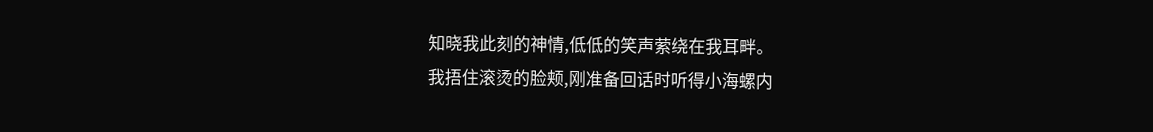知晓我此刻的神情,低低的笑声萦绕在我耳畔。
我捂住滚烫的脸颊,刚准备回话时听得小海螺内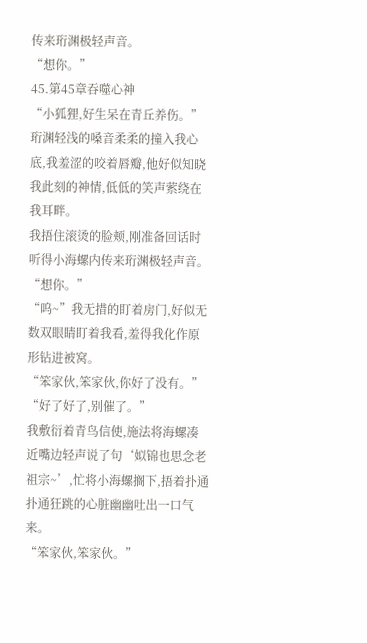传来珩渊极轻声音。
“想你。”
45.第45章吞噬心神
“小狐狸,好生呆在青丘养伤。”
珩渊轻浅的嗓音柔柔的撞入我心底,我羞涩的咬着唇瓣,他好似知晓我此刻的神情,低低的笑声萦绕在我耳畔。
我捂住滚烫的脸颊,刚准备回话时听得小海螺内传来珩渊极轻声音。
“想你。”
“呜~”我无措的盯着房门,好似无数双眼睛盯着我看,羞得我化作原形钻进被窝。
“笨家伙,笨家伙,你好了没有。”
“好了好了,别催了。”
我敷衍着青鸟信使,施法将海螺凑近嘴边轻声说了句‘姒锦也思念老祖宗~’,忙将小海螺搁下,捂着扑通扑通狂跳的心脏幽幽吐出一口气来。
“笨家伙,笨家伙。”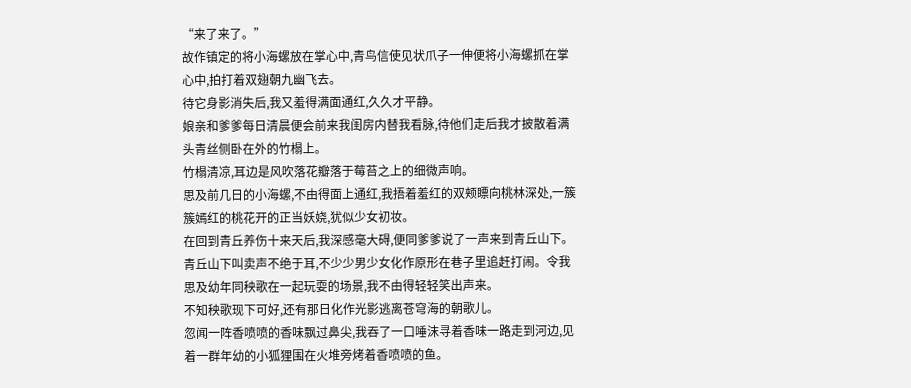“来了来了。”
故作镇定的将小海螺放在掌心中,青鸟信使见状爪子一伸便将小海螺抓在掌心中,拍打着双翅朝九幽飞去。
待它身影消失后,我又羞得满面通红,久久才平静。
娘亲和爹爹每日清晨便会前来我闺房内替我看脉,待他们走后我才披散着满头青丝侧卧在外的竹榻上。
竹榻清凉,耳边是风吹落花瓣落于莓苔之上的细微声响。
思及前几日的小海螺,不由得面上通红,我捂着羞红的双颊瞟向桃林深处,一簇簇嫣红的桃花开的正当妖娆,犹似少女初妆。
在回到青丘养伤十来天后,我深感毫大碍,便同爹爹说了一声来到青丘山下。
青丘山下叫卖声不绝于耳,不少少男少女化作原形在巷子里追赶打闹。令我思及幼年同秧歌在一起玩耍的场景,我不由得轻轻笑出声来。
不知秧歌现下可好,还有那日化作光影逃离苍穹海的朝歌儿。
忽闻一阵香喷喷的香味飘过鼻尖,我吞了一口唾沫寻着香味一路走到河边,见着一群年幼的小狐狸围在火堆旁烤着香喷喷的鱼。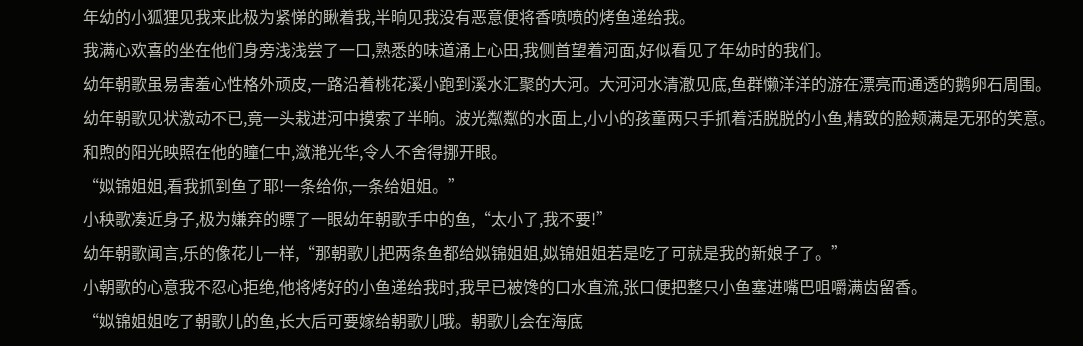年幼的小狐狸见我来此极为紧悌的瞅着我,半晌见我没有恶意便将香喷喷的烤鱼递给我。
我满心欢喜的坐在他们身旁浅浅尝了一口,熟悉的味道涌上心田,我侧首望着河面,好似看见了年幼时的我们。
幼年朝歌虽易害羞心性格外顽皮,一路沿着桃花溪小跑到溪水汇聚的大河。大河河水清澈见底,鱼群懒洋洋的游在漂亮而通透的鹅卵石周围。
幼年朝歌见状激动不已,竟一头栽进河中摸索了半晌。波光粼粼的水面上,小小的孩童两只手抓着活脱脱的小鱼,精致的脸颊满是无邪的笑意。
和煦的阳光映照在他的瞳仁中,潋滟光华,令人不舍得挪开眼。
“姒锦姐姐,看我抓到鱼了耶!一条给你,一条给姐姐。”
小秧歌凑近身子,极为嫌弃的瞟了一眼幼年朝歌手中的鱼,“太小了,我不要!”
幼年朝歌闻言,乐的像花儿一样,“那朝歌儿把两条鱼都给姒锦姐姐,姒锦姐姐若是吃了可就是我的新娘子了。”
小朝歌的心意我不忍心拒绝,他将烤好的小鱼递给我时,我早已被馋的口水直流,张口便把整只小鱼塞进嘴巴咀嚼满齿留香。
“姒锦姐姐吃了朝歌儿的鱼,长大后可要嫁给朝歌儿哦。朝歌儿会在海底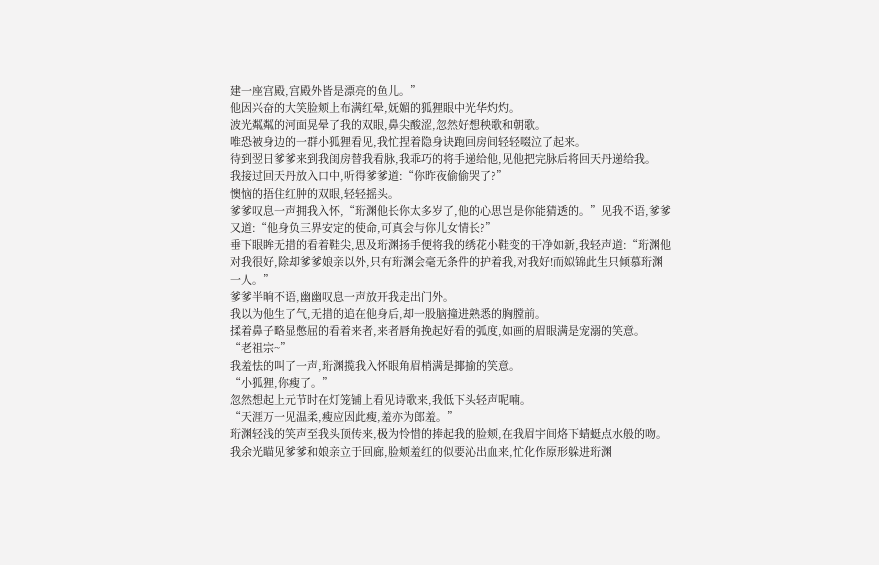建一座宫殿,宫殿外皆是漂亮的鱼儿。”
他因兴奋的大笑脸颊上布满红晕,妩媚的狐狸眼中光华灼灼。
波光粼粼的河面晃晕了我的双眼,鼻尖酸涩,忽然好想秧歌和朝歌。
唯恐被身边的一群小狐狸看见,我忙捏着隐身诀跑回房间轻轻啜泣了起来。
待到翌日爹爹来到我闺房替我看脉,我乖巧的将手递给他,见他把完脉后将回天丹递给我。
我接过回天丹放入口中,听得爹爹道:“你昨夜偷偷哭了?”
懊恼的捂住红肿的双眼,轻轻摇头。
爹爹叹息一声拥我入怀,“珩渊他长你太多岁了,他的心思岂是你能猜透的。”见我不语,爹爹又道:“他身负三界安定的使命,可真会与你儿女情长?”
垂下眼眸无措的看着鞋尖,思及珩渊扬手便将我的绣花小鞋变的干净如新,我轻声道:“珩渊他对我很好,除却爹爹娘亲以外,只有珩渊会毫无条件的护着我,对我好!而姒锦此生只倾慕珩渊一人。”
爹爹半晌不语,幽幽叹息一声放开我走出门外。
我以为他生了气,无措的追在他身后,却一股脑撞进熟悉的胸膛前。
揉着鼻子略显憋屈的看着来者,来者唇角挽起好看的弧度,如画的眉眼满是宠溺的笑意。
“老祖宗~”
我羞怯的叫了一声,珩渊揽我入怀眼角眉梢满是揶揄的笑意。
“小狐狸,你瘦了。”
忽然想起上元节时在灯笼铺上看见诗歌来,我低下头轻声呢喃。
“天涯万一见温柔,瘦应因此瘦,羞亦为郎羞。”
珩渊轻浅的笑声至我头顶传来,极为怜惜的捧起我的脸颊,在我眉宇间烙下蜻蜓点水般的吻。
我余光瞄见爹爹和娘亲立于回廊,脸颊羞红的似要沁出血来,忙化作原形躲进珩渊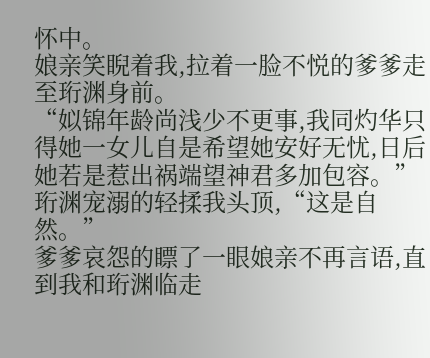怀中。
娘亲笑睨着我,拉着一脸不悦的爹爹走至珩渊身前。
“姒锦年龄尚浅少不更事,我同灼华只得她一女儿自是希望她安好无忧,日后她若是惹出祸端望神君多加包容。”
珩渊宠溺的轻揉我头顶,“这是自然。”
爹爹哀怨的瞟了一眼娘亲不再言语,直到我和珩渊临走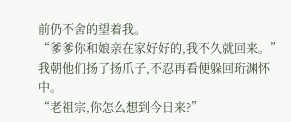前仍不舍的望着我。
“爹爹你和娘亲在家好好的,我不久就回来。”
我朝他们扬了扬爪子,不忍再看便躲回珩渊怀中。
“老祖宗,你怎么想到今日来?”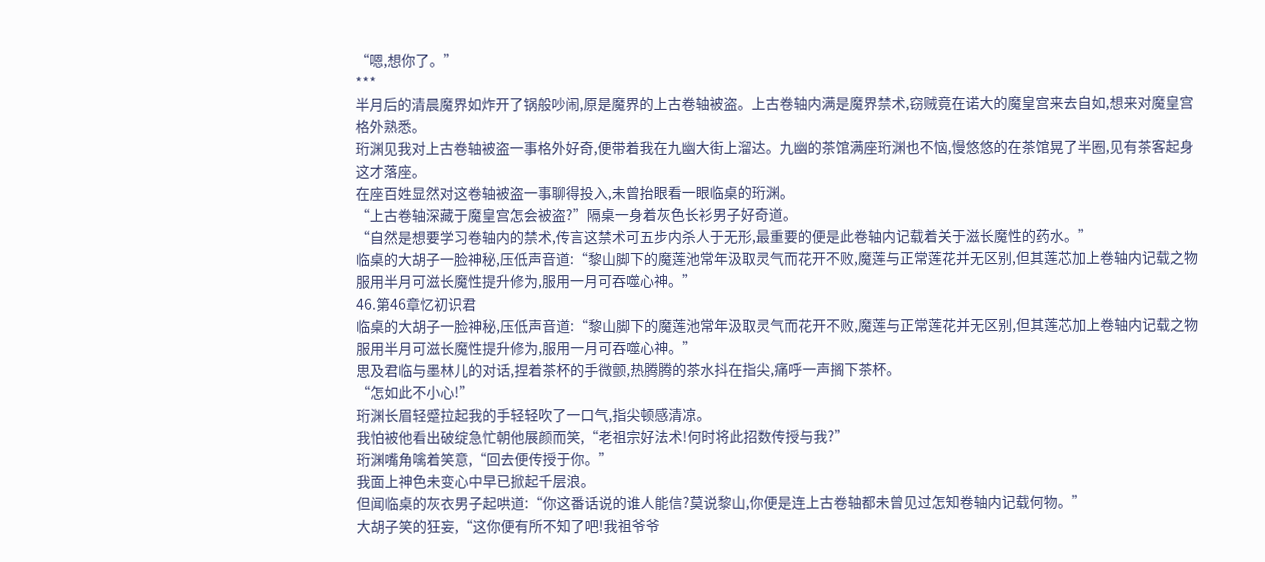“嗯,想你了。”
***
半月后的清晨魔界如炸开了锅般吵闹,原是魔界的上古卷轴被盗。上古卷轴内满是魔界禁术,窃贼竟在诺大的魔皇宫来去自如,想来对魔皇宫格外熟悉。
珩渊见我对上古卷轴被盗一事格外好奇,便带着我在九幽大街上溜达。九幽的茶馆满座珩渊也不恼,慢悠悠的在茶馆晃了半圈,见有茶客起身这才落座。
在座百姓显然对这卷轴被盗一事聊得投入,未曾抬眼看一眼临桌的珩渊。
“上古卷轴深藏于魔皇宫怎会被盗?”隔桌一身着灰色长衫男子好奇道。
“自然是想要学习卷轴内的禁术,传言这禁术可五步内杀人于无形,最重要的便是此卷轴内记载着关于滋长魔性的药水。”
临桌的大胡子一脸神秘,压低声音道:“黎山脚下的魔莲池常年汲取灵气而花开不败,魔莲与正常莲花并无区别,但其莲芯加上卷轴内记载之物服用半月可滋长魔性提升修为,服用一月可吞噬心神。”
46.第46章忆初识君
临桌的大胡子一脸神秘,压低声音道:“黎山脚下的魔莲池常年汲取灵气而花开不败,魔莲与正常莲花并无区别,但其莲芯加上卷轴内记载之物服用半月可滋长魔性提升修为,服用一月可吞噬心神。”
思及君临与墨林儿的对话,捏着茶杯的手微颤,热腾腾的茶水抖在指尖,痛呼一声搁下茶杯。
“怎如此不小心!”
珩渊长眉轻蹙拉起我的手轻轻吹了一口气,指尖顿感清凉。
我怕被他看出破绽急忙朝他展颜而笑,“老祖宗好法术!何时将此招数传授与我?”
珩渊嘴角噙着笑意,“回去便传授于你。”
我面上神色未变心中早已掀起千层浪。
但闻临桌的灰衣男子起哄道:“你这番话说的谁人能信?莫说黎山,你便是连上古卷轴都未曾见过怎知卷轴内记载何物。”
大胡子笑的狂妄,“这你便有所不知了吧!我祖爷爷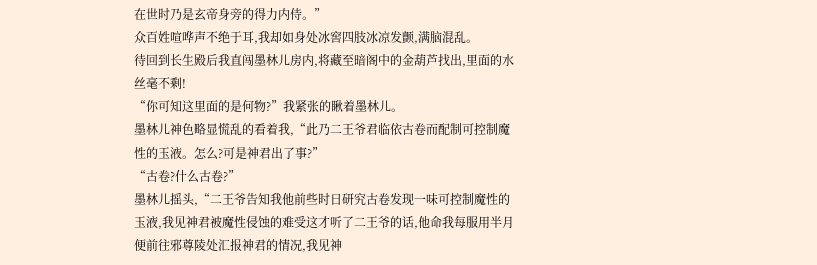在世时乃是玄帝身旁的得力内侍。”
众百姓喧哗声不绝于耳,我却如身处冰窖四肢冰凉发颤,满脑混乱。
待回到长生殿后我直闯墨林儿房内,将藏至暗阁中的金葫芦找出,里面的水丝毫不剩!
“你可知这里面的是何物?”我紧张的瞅着墨林儿。
墨林儿神色略显慌乱的看着我,“此乃二王爷君临依古卷而配制可控制魔性的玉液。怎么?可是神君出了事?”
“古卷?什么古卷?”
墨林儿摇头,“二王爷告知我他前些时日研究古卷发现一味可控制魔性的玉液,我见神君被魔性侵蚀的难受这才听了二王爷的话,他命我每服用半月便前往邪尊陵处汇报神君的情况,我见神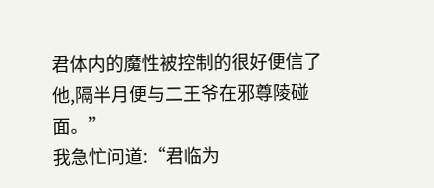君体内的魔性被控制的很好便信了他,隔半月便与二王爷在邪尊陵碰面。”
我急忙问道:“君临为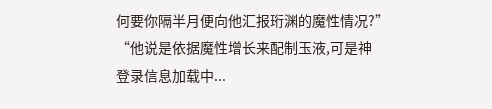何要你隔半月便向他汇报珩渊的魔性情况?”
“他说是依据魔性增长来配制玉液,可是神
登录信息加载中...